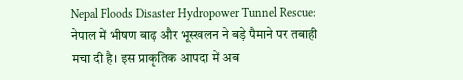Nepal Floods Disaster Hydropower Tunnel Rescue: नेपाल में भीषण बाढ़ और भूस्खलन ने बड़े पैमाने पर तबाही मचा दी है। इस प्राकृतिक आपदा में अब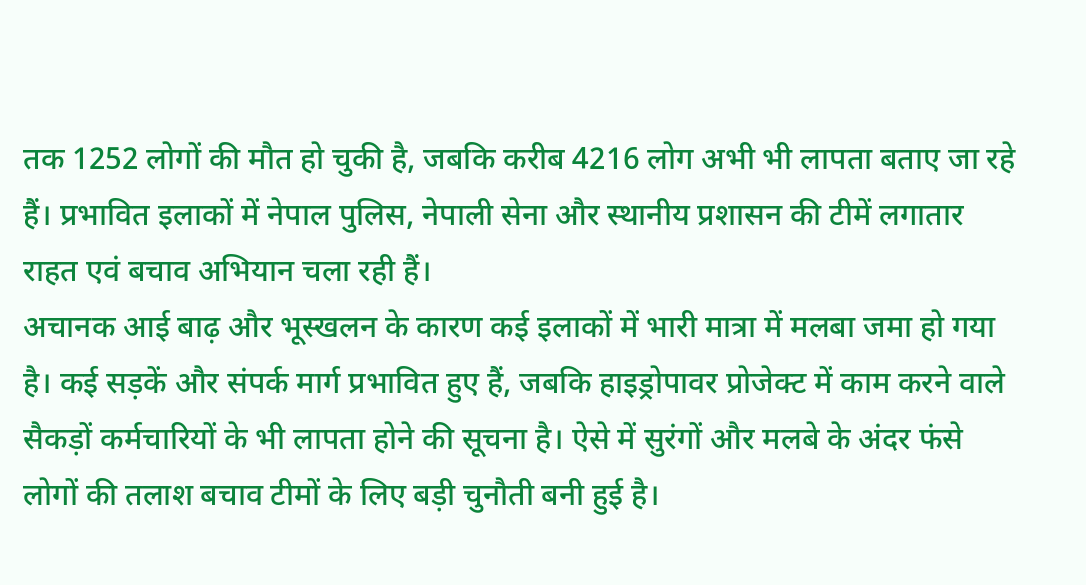तक 1252 लोगों की मौत हो चुकी है, जबकि करीब 4216 लोग अभी भी लापता बताए जा रहे हैं। प्रभावित इलाकों में नेपाल पुलिस, नेपाली सेना और स्थानीय प्रशासन की टीमें लगातार राहत एवं बचाव अभियान चला रही हैं।
अचानक आई बाढ़ और भूस्खलन के कारण कई इलाकों में भारी मात्रा में मलबा जमा हो गया है। कई सड़कें और संपर्क मार्ग प्रभावित हुए हैं, जबकि हाइड्रोपावर प्रोजेक्ट में काम करने वाले सैकड़ों कर्मचारियों के भी लापता होने की सूचना है। ऐसे में सुरंगों और मलबे के अंदर फंसे लोगों की तलाश बचाव टीमों के लिए बड़ी चुनौती बनी हुई है।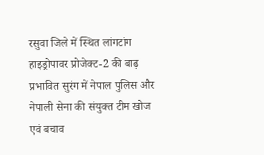रसुवा जिले में स्थित लांगटांग हाइड्रोपावर प्रोजेक्ट-2 की बाढ़ प्रभावित सुरंग में नेपाल पुलिस और नेपाली सेना की संयुक्त टीम खोज एवं बचाव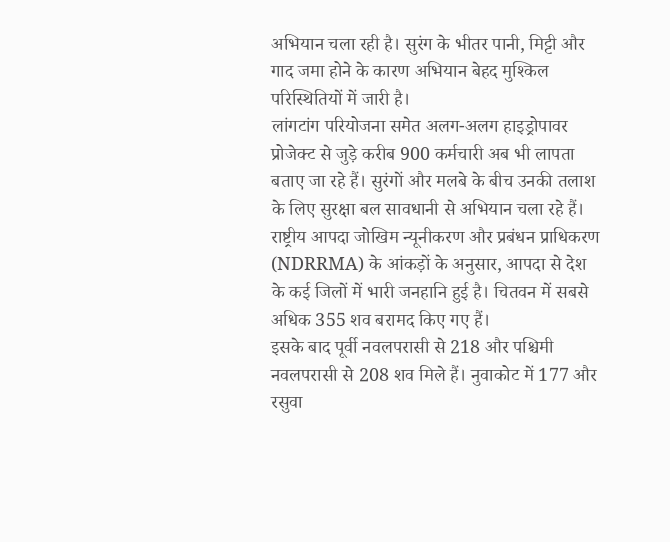अभियान चला रही है। सुरंग के भीतर पानी, मिट्टी और गाद जमा होने के कारण अभियान बेहद मुश्किल परिस्थितियों में जारी है।
लांगटांग परियोजना समेत अलग-अलग हाइड्रोपावर प्रोजेक्ट से जुड़े करीब 900 कर्मचारी अब भी लापता बताए जा रहे हैं। सुरंगों और मलबे के बीच उनकी तलाश के लिए सुरक्षा बल सावधानी से अभियान चला रहे हैं।
राष्ट्रीय आपदा जोखिम न्यूनीकरण और प्रबंधन प्राधिकरण (NDRRMA) के आंकड़ों के अनुसार, आपदा से देश के कई जिलों में भारी जनहानि हुई है। चितवन में सबसे अधिक 355 शव बरामद किए गए हैं।
इसके बाद पूर्वी नवलपरासी से 218 और पश्चिमी नवलपरासी से 208 शव मिले हैं। नुवाकोट में 177 और रसुवा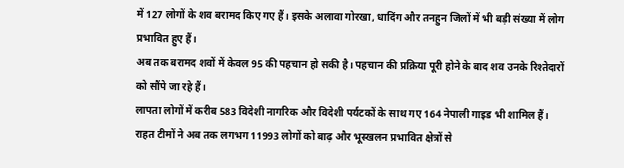में 127 लोगों के शव बरामद किए गए हैं। इसके अलावा गोरखा, धादिंग और तनहुन जिलों में भी बड़ी संख्या में लोग प्रभावित हुए हैं।
अब तक बरामद शवों में केवल 95 की पहचान हो सकी है। पहचान की प्रक्रिया पूरी होने के बाद शव उनके रिश्तेदारों को सौंपे जा रहे हैं।
लापता लोगों में करीब 583 विदेशी नागरिक और विदेशी पर्यटकों के साथ गए 164 नेपाली गाइड भी शामिल हैं। राहत टीमों ने अब तक लगभग 11993 लोगों को बाढ़ और भूस्खलन प्रभावित क्षेत्रों से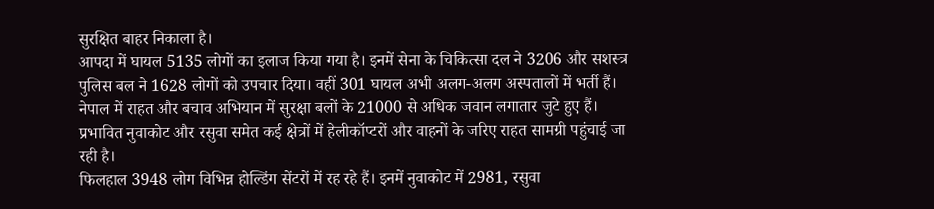सुरक्षित बाहर निकाला है।
आपदा में घायल 5135 लोगों का इलाज किया गया है। इनमें सेना के चिकित्सा दल ने 3206 और सशस्त्र पुलिस बल ने 1628 लोगों को उपचार दिया। वहीं 301 घायल अभी अलग-अलग अस्पतालों में भर्ती हैं।
नेपाल में राहत और बचाव अभियान में सुरक्षा बलों के 21000 से अधिक जवान लगातार जुटे हुए हैं। प्रभावित नुवाकोट और रसुवा समेत कई क्षेत्रों में हेलीकॉप्टरों और वाहनों के जरिए राहत सामग्री पहुंचाई जा रही है।
फिलहाल 3948 लोग विभिन्न होल्डिंग सेंटरों में रह रहे हैं। इनमें नुवाकोट में 2981, रसुवा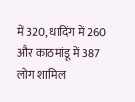में 320, धादिंग में 260 और काठमांडू में 387 लोग शामिल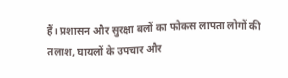हैं। प्रशासन और सुरक्षा बलों का फोकस लापता लोगों की तलाश, घायलों के उपचार और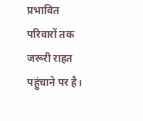प्रभावित परिवारों तक जरूरी राहत पहुंचाने पर है।